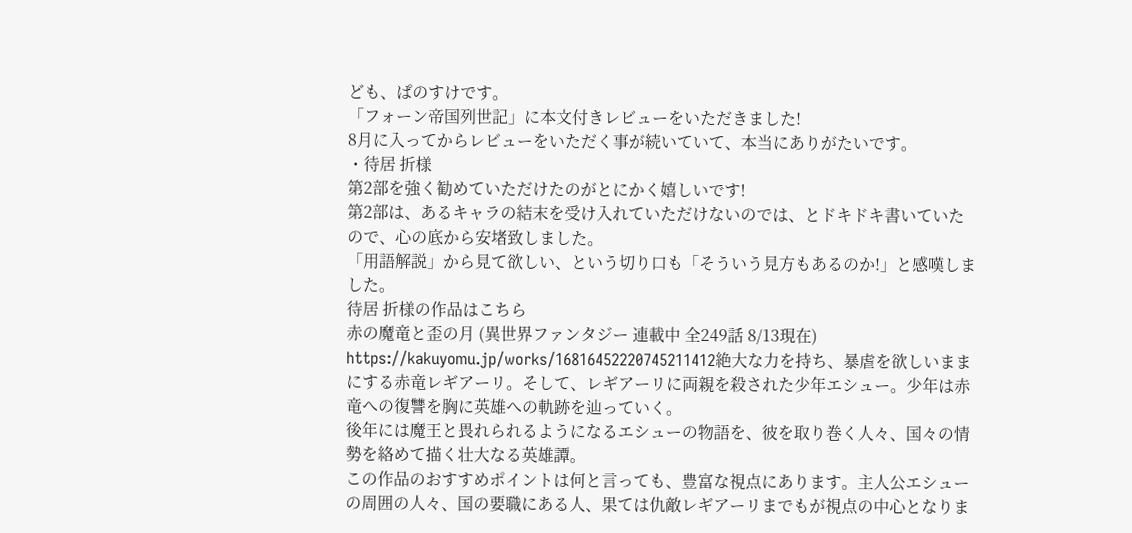ども、ぱのすけです。
「フォーン帝国列世記」に本文付きレビューをいただきました!
8月に入ってからレビューをいただく事が続いていて、本当にありがたいです。
・待居 折様
第2部を強く勧めていただけたのがとにかく嬉しいです!
第2部は、あるキャラの結末を受け入れていただけないのでは、とドキドキ書いていたので、心の底から安堵致しました。
「用語解説」から見て欲しい、という切り口も「そういう見方もあるのか!」と感嘆しました。
待居 折様の作品はこちら
赤の魔竜と歪の月 (異世界ファンタジー 連載中 全249話 8/13現在)
https://kakuyomu.jp/works/16816452220745211412絶大な力を持ち、暴虐を欲しいままにする赤竜レギアーリ。そして、レギアーリに両親を殺された少年エシュー。少年は赤竜への復讐を胸に英雄への軌跡を辿っていく。
後年には魔王と畏れられるようになるエシューの物語を、彼を取り巻く人々、国々の情勢を絡めて描く壮大なる英雄譚。
この作品のおすすめポイントは何と言っても、豊富な視点にあります。主人公エシューの周囲の人々、国の要職にある人、果ては仇敵レギアーリまでもが視点の中心となりま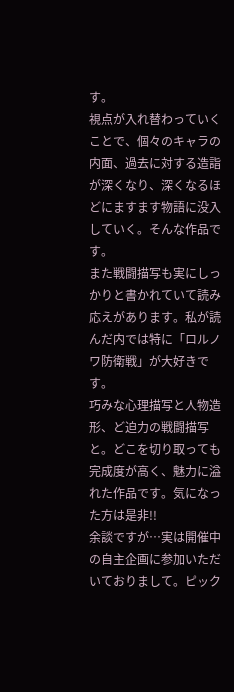す。
視点が入れ替わっていくことで、個々のキャラの内面、過去に対する造詣が深くなり、深くなるほどにますます物語に没入していく。そんな作品です。
また戦闘描写も実にしっかりと書かれていて読み応えがあります。私が読んだ内では特に「ロルノワ防衛戦」が大好きです。
巧みな心理描写と人物造形、ど迫力の戦闘描写と。どこを切り取っても完成度が高く、魅力に溢れた作品です。気になった方は是非!!
余談ですが…実は開催中の自主企画に参加いただいておりまして。ピック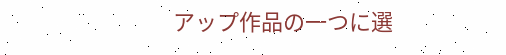アップ作品の一つに選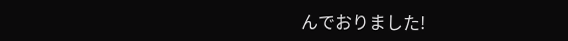んでおりました!